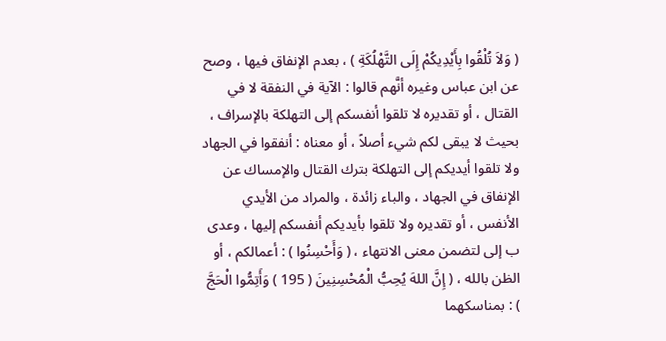( وَلاَ تُلْقُوا بِأَيْدِيكُمْ إِلَى التَّهْلُكَةِ ) ، بعدم الإنفاق فيها ، وصح عن ابن عباس وغيره أنَّهم قالوا : الآية في النفقة لا في القتال ، أو تقديره لا تلقوا أنفسكم إلى التهلكة بالإسراف ، بحيث لا يبقى لكم شيء أصلاً ، أو معناه : أنفقوا في الجهاد ولا تلقوا أيديكم إلى التهلكة بترك القتال والإمساك عن الإنفاق في الجهاد ، والباء زائدة ، والمراد من الأيدي الأنفس ، أو تقديره ولا تلقوا بأيديكم أنفسكم إليها ، وعدى ب إلى لتضمن معنى الانتهاء ، ( وَأَحْسِنُوا ) : أعمالكم ، أو الظن بالله ، ( إِنَّ اللهَ يُحِبُّ الْمُحْسِنِينَ ( 195 ) وَأَتِمُّوا الْحَجَّ ) : بمناسكهما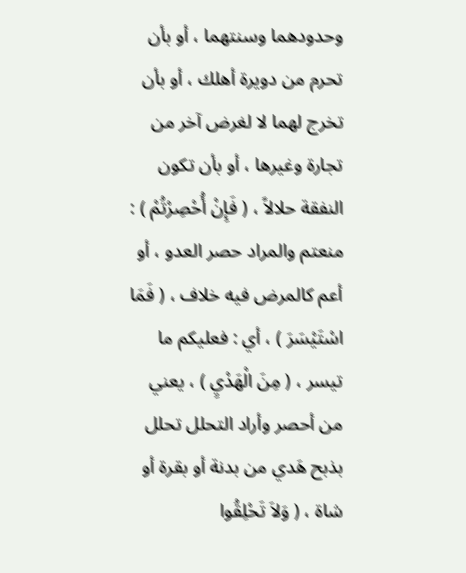وحدودهما وسنتهما ، أو بأن تحرم من دويرة أهلك ، أو بأن تخرج لهما لا لغرض آخر من تجارة وغيرها ، أو بأن تكون النفقة حلالاً ، ( فَإِنْ أُحْصِرْتُمْ ) : منعتم والمراد حصر العدو ، أو أعم كالمرض فيه خلاف ، ( فَمَا اسْتَيْسَرَ ) ، أي : فعليكم ما تيسر ، ( مِنَ الْهَدْيِ ) ، يعني من أحصر وأراد التحلل تحلل بذبح هَدي من بدنة أو بقرة أو شاة ، ( وَلاَ تَحْلِقُوا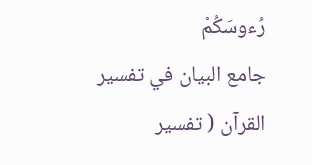رُءوسَكُمْ
جامع البيان في تفسير القرآن ( تفسير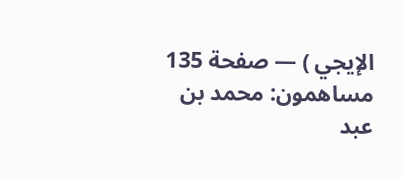الإيجي ) — صفحة 135
مساهمون: محمد بن عبد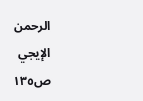الرحمن الإيجي
ص١٣٥